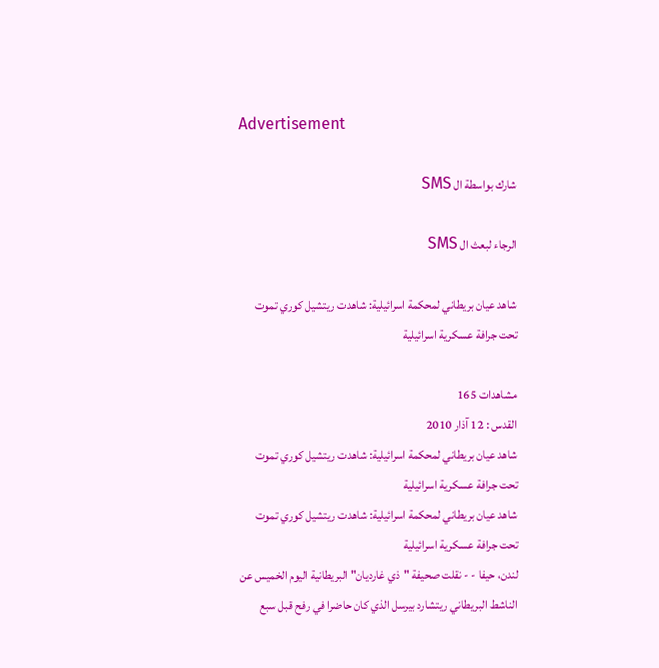Advertisement

شارك بواسطة ال SMS

الرجاء لبعث ال SMS

شاهد عيان بريطاني لمحكمة اسرائيلية: شاهدت ريتشيل كوري تموت تحت جرافة عسكرية اسرائيلية

مشاهدات 165
القدس : 12 آذار 2010
شاهد عيان بريطاني لمحكمة اسرائيلية: شاهدت ريتشيل كوري تموت تحت جرافة عسكرية اسرائيلية
شاهد عيان بريطاني لمحكمة اسرائيلية: شاهدت ريتشيل كوري تموت تحت جرافة عسكرية اسرائيلية
لندن، حيفا - - نقلت صحيفة "ذي غارديان" البريطانية اليوم الخميس عن الناشط البريطاني ريتشارد بيرسل الذي كان حاضرا في رفح قبل سبع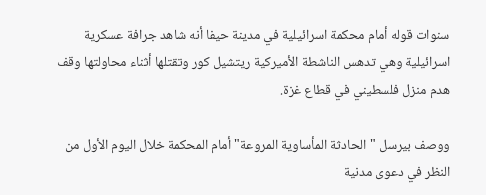سنوات قوله أمام محكمة اسرائيلية في مدينة حيفا أنه شاهد جرافة عسكرية اسرائيلية وهي تدهس الناشطة الأميركية ريتشيل كور وتقتلها أثناء محاولتها وقف هدم منزل فلسطيني في قطاع غزة.

ووصف بيرسل "الحادثة المأساوية المروعة" أمام المحكمة خلال اليوم الأول من النظر في دعوى مدنية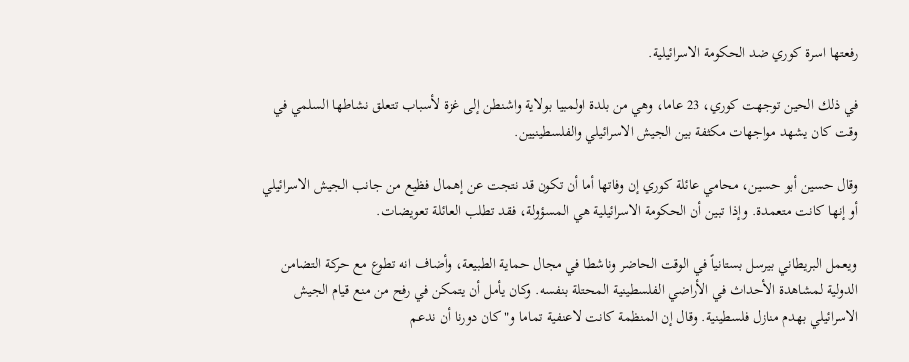رفعتها اسرة كوري ضد الحكومة الاسرائيلية.

في ذلك الحين توجهت كوري، 23 عاما، وهي من بلدة اولمبيا بولاية واشنطن إلى غزة لأسباب تتعلق نشاطها السلمي في وقت كان يشهد مواجهات مكثفة بين الجيش الاسرائيلي والفلسطينيين.

وقال حسين أبو حسين، محامي عائلة كوري إن وفاتها أما أن تكون قد نتجت عن إهمال فظيع من جانب الجيش الاسرائيلي أو إنها كانت متعمدة. وإذا تبين أن الحكومة الاسرائيلية هي المسؤولة، فقد تطلب العائلة تعويضات.

ويعمل البريطاني بيرسل بستانياً في الوقت الحاضر وناشطا في مجال حماية الطبيعة، وأضاف انه تطوع مع حركة التضامن الدولية لمشاهدة الأحداث في الأراضي الفلسطينية المحتلة بنفسه. وكان يأمل أن يتمكن في رفح من منع قيام الجيش الاسرائيلي بهدم منازل فلسطينية. وقال إن المنظمة كانت لاعنفية تماما و"كان دورنا أن ندعم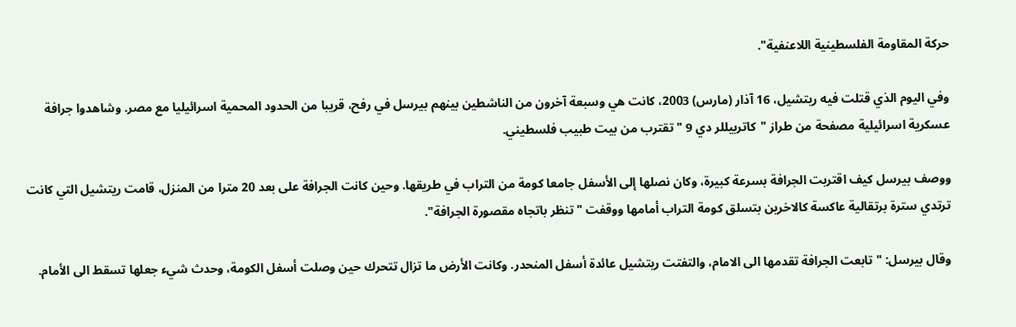حركة المقاومة الفلسطينية اللاعنفية".

وفي اليوم الذي قتلت فيه ريتشيل، 16 آذار (مارس) 2003، كانت هي وسبعة آخرون من الناشطين بينهم بيرسل في رفح، قريبا من الحدود المحمية اسرائيليا مع مصر. وشاهدوا جرافة عسكرية اسرائيلية مصفحة من طراز "كاتربيللر دي 9 " تقترب من بيت طبيب فلسطيني.

ووصف بيرسل كيف اقتربت الجرافة بسرعة كبيرة، وكان نصلها إلى الأسفل جامعا كومة من التراب في طريقها. وحين كانت الجرافة على بعد 20 مترا من المنزل، قامت ريتشيل التي كانت ترتدي سترة برتقالية عاكسة كالاخرين بتسلق كومة التراب أمامها ووقفت "تنظر باتجاه مقصورة الجرافة".

وقال بيرسل: "تابعت الجرافة تقدمها الى الامام، والتفتت ريتشيل عائدة أسفل المنحدر. وكانت الأرض ما تزال تتحرك حين وصلت أسفل الكومة، وحدث شيء جعلها تسقط الى الأمام.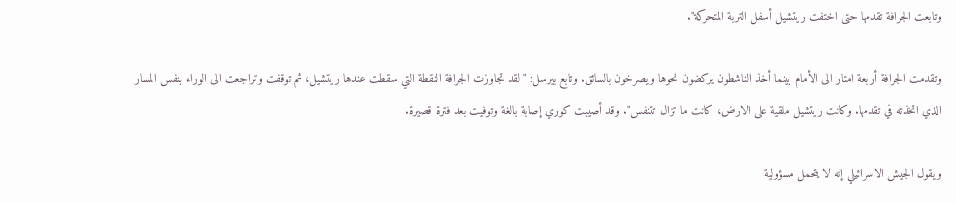وتابعت الجرافة تقدمها حتى اختفت ريتشيل أسفل التربة المتحركة".

وتقدمت الجرافة أربعة امتار الى الأمام بينما أخذ الناشطون يركضون نحوها ويصرخون بالسائق. وتابع بيرسل: "لقد تجاوزت الجرافة النقطة التي سقطت عندها ريتشيل، ثم توقفت وتراجعت الى الوراء بنفس المسار الذي اتخذته في تقدمها. وكانت ريتشيل ملقية على الارض، كانت ما تزال تتنفس". وقد أصيبت كوري إصابة بالغة وتوفيت بعد فترة قصيرة.

ويقول الجيش الاسرائيلي إنه لا يتحمل مسؤولية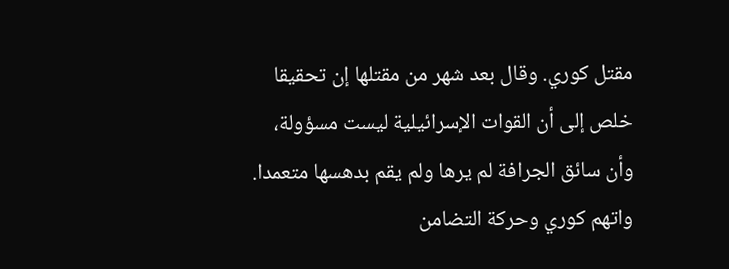مقتل كوري. وقال بعد شهر من مقتلها إن تحقيقا خلص إلى أن القوات الإسرائيلية ليست مسؤولة، وأن سائق الجرافة لم يرها ولم يقم بدهسها متعمدا. واتهم كوري وحركة التضامن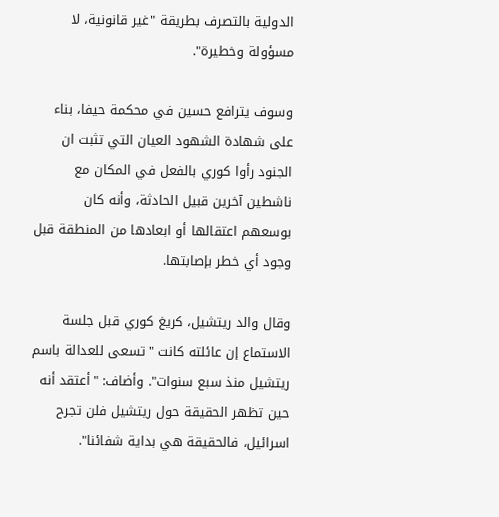الدولية بالتصرف بطريقة "غير قانونية، لا مسؤولة وخطيرة".

وسوف يترافع حسين في محكمة حيفا، بناء على شهادة الشهود العيان التي تثبت ان الجنود رأوا كوري بالفعل في المكان مع ناشطين آخرين قبيل الحادثة، وأنه كان بوسعهم اعتقالها أو ابعادها من المنطقة قبل وجود أي خطر بإصابتها.

وقال والد ريتشيل، كريغ كوري قبل جلسة الاستماع إن عائلته كانت "تسعى للعدالة باسم ريتشيل منذ سبع سنوات". وأضاف: "أعتقد أنه حين تظهر الحقيقة حول ريتشيل فلن تجرح اسرائيل، فالحقيقة هي بداية شفائنا".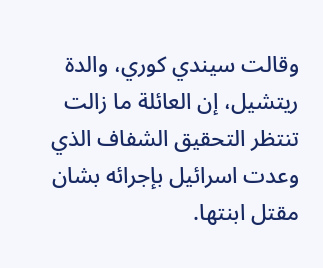وقالت سيندي كوري، والدة ريتشيل، إن العائلة ما زالت تنتظر التحقيق الشفاف الذي وعدت اسرائيل بإجرائه بشان مقتل ابنتها.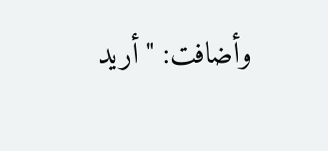وأضافت: "أريد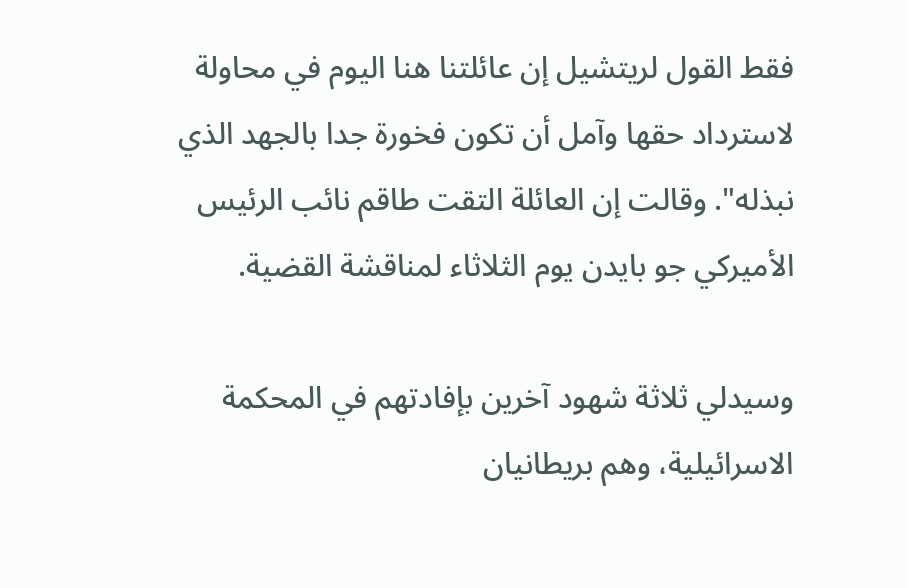فقط القول لريتشيل إن عائلتنا هنا اليوم في محاولة لاسترداد حقها وآمل أن تكون فخورة جدا بالجهد الذي نبذله". وقالت إن العائلة التقت طاقم نائب الرئيس الأميركي جو بايدن يوم الثلاثاء لمناقشة القضية.

وسيدلي ثلاثة شهود آخرين بإفادتهم في المحكمة الاسرائيلية، وهم بريطانيان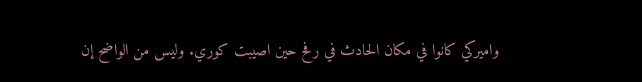واميركي كانوا في مكان الحادث في رفح حين اصيبت كوري. وليس من الواضح إن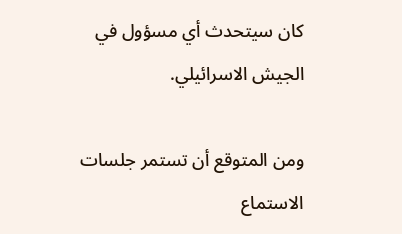كان سيتحدث أي مسؤول في الجيش الاسرائيلي.

ومن المتوقع أن تستمر جلسات الاستماع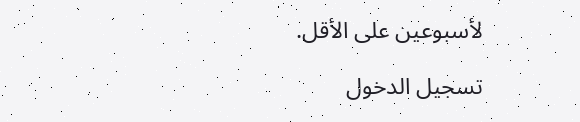لأسبوعين على الأقل.

تسجيل الدخول